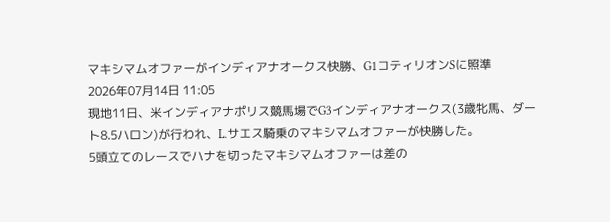マキシマムオファーがインディアナオークス快勝、G1コティリオンSに照準
2026年07月14日 11:05
現地11日、米インディアナポリス競馬場でG3インディアナオークス(3歳牝馬、ダート8.5ハロン)が行われ、L.サエス騎乗のマキシマムオファーが快勝した。
5頭立てのレースでハナを切ったマキシマムオファーは差の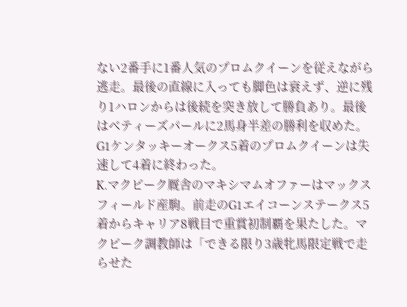ない2番手に1番人気のプロムクイーンを従えながら逃走。最後の直線に入っても脚色は衰えず、逆に残り1ハロンからは後続を突き放して勝負あり。最後はベティーズパールに2馬身半差の勝利を収めた。G1ケンタッキーオークス5着のプロムクイーンは失速して4着に終わった。
K.マクピーク厩舎のマキシマムオファーはマックスフィールド産駒。前走のG1エイコーンステークス5着からキャリア8戦目で重賞初制覇を果たした。マクピーク調教師は「できる限り3歳牝馬限定戦で走らせた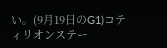い。(9月19日のG1)コティリオンステー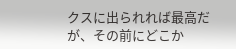クスに出られれば最高だが、その前にどこか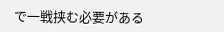で一戦挟む必要がある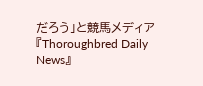だろう」と競馬メディア『Thoroughbred Daily News』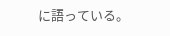に語っている。